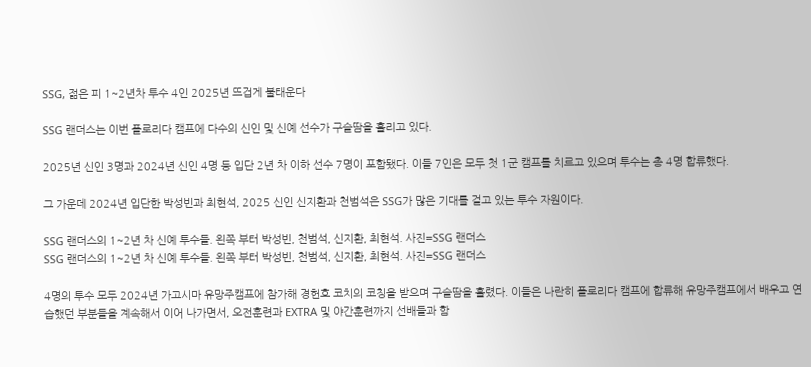SSG, 젊은 피 1~2년차 투수 4인 2025년 뜨겁게 불태운다

SSG 랜더스는 이번 플로리다 캠프에 다수의 신인 및 신예 선수가 구슬땀을 흘리고 있다.

2025년 신인 3명과 2024년 신인 4명 등 입단 2년 차 이하 선수 7명이 포함됐다. 이들 7인은 모두 첫 1군 캠프를 치르고 있으며 투수는 총 4명 합류했다.

그 가운데 2024년 입단한 박성빈과 최현석, 2025 신인 신지환과 천범석은 SSG가 많은 기대를 걸고 있는 투수 자원이다.

SSG 랜더스의 1~2년 차 신예 투수들. 왼쪽 부터 박성빈, 천범석, 신지환, 최현석. 사진=SSG 랜더스
SSG 랜더스의 1~2년 차 신예 투수들. 왼쪽 부터 박성빈, 천범석, 신지환, 최현석. 사진=SSG 랜더스

4명의 투수 모두 2024년 가고시마 유망주캠프에 참가해 경헌호 코치의 코칭을 받으며 구슬땀을 흘렸다. 이들은 나란히 플로리다 캠프에 합류해 유망주캠프에서 배우고 연습했던 부분들을 계속해서 이어 나가면서, 오전훈련과 EXTRA 및 야간훈련까지 선배들과 함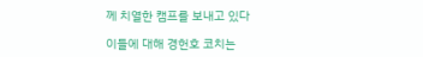께 치열한 캠프를 보내고 있다

이들에 대해 경헌호 코치는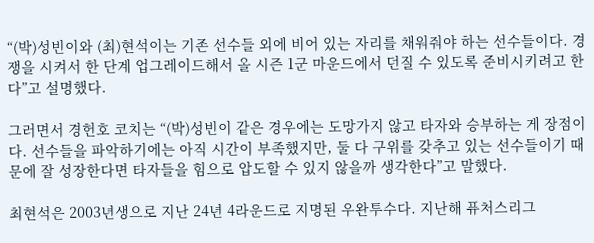“(박)성빈이와 (최)현석이는 기존 선수들 외에 비어 있는 자리를 채워줘야 하는 선수들이다. 경쟁을 시켜서 한 단계 업그레이드해서 올 시즌 1군 마운드에서 던질 수 있도록 준비시키려고 한다”고 설명했다.

그러면서 경헌호 코치는 “(박)성빈이 같은 경우에는 도망가지 않고 타자와 승부하는 게 장점이다. 선수들을 파악하기에는 아직 시간이 부족했지만, 둘 다 구위를 갖추고 있는 선수들이기 때문에 잘 성장한다면 타자들을 힘으로 압도할 수 있지 않을까 생각한다”고 말했다.

최현석은 2003년생으로 지난 24년 4라운드로 지명된 우완투수다. 지난해 퓨처스리그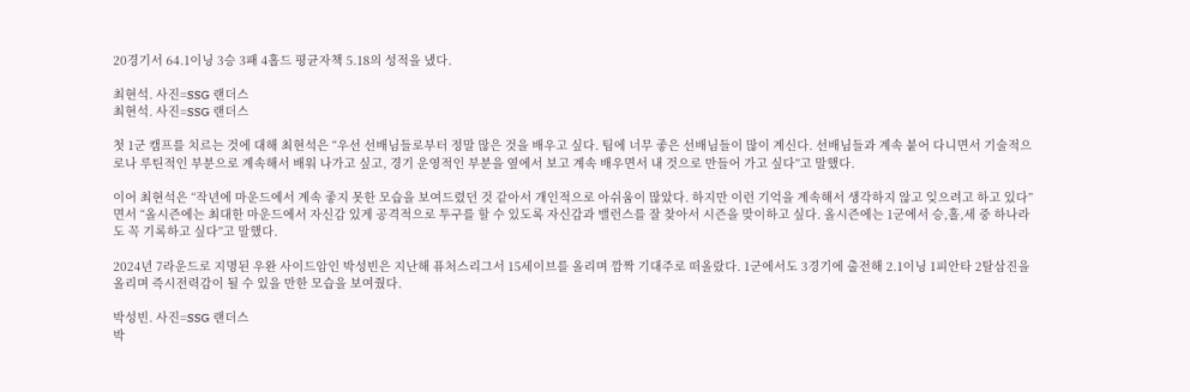20경기서 64.1이닝 3승 3패 4홀드 평균자책 5.18의 성적을 냈다.

최현석. 사진=SSG 랜더스
최현석. 사진=SSG 랜더스

첫 1군 캠프를 치르는 것에 대해 최현석은 “우선 선배님들로부터 정말 많은 것을 배우고 싶다. 팀에 너무 좋은 선배님들이 많이 계신다. 선배님들과 계속 붙어 다니면서 기술적으로나 루틴적인 부분으로 계속해서 배워 나가고 싶고, 경기 운영적인 부분을 옆에서 보고 계속 배우면서 내 것으로 만들어 가고 싶다”고 말했다.

이어 최현석은 “작년에 마운드에서 계속 좋지 못한 모습을 보여드렸던 것 같아서 개인적으로 아쉬움이 많았다. 하지만 이런 기억을 계속해서 생각하지 않고 잊으려고 하고 있다”면서 “올시즌에는 최대한 마운드에서 자신감 있게 공격적으로 투구를 할 수 있도록 자신감과 밸런스를 잘 찾아서 시즌을 맞이하고 싶다. 올시즌에는 1군에서 승,홀,세 중 하나라도 꼭 기록하고 싶다”고 말했다.

2024년 7라운드로 지명된 우완 사이드암인 박성빈은 지난해 퓨처스리그서 15세이브를 올리며 깜짝 기대주로 떠올랐다. 1군에서도 3경기에 출전해 2.1이닝 1피안타 2탈삼진을 올리며 즉시전력감이 될 수 있을 만한 모습을 보여줬다.

박성빈. 사진=SSG 랜더스
박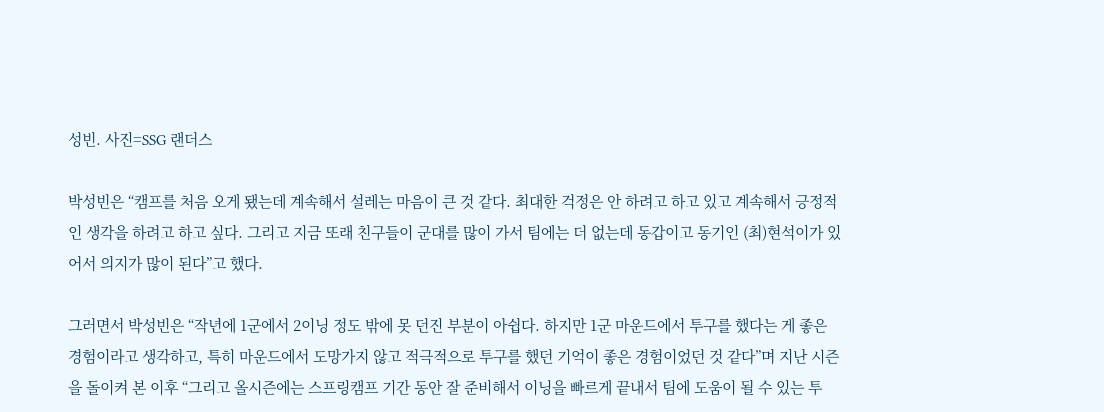성빈. 사진=SSG 랜더스

박성빈은 “캠프를 처음 오게 됐는데 계속해서 설레는 마음이 큰 것 같다. 최대한 걱정은 안 하려고 하고 있고 계속해서 긍정적인 생각을 하려고 하고 싶다. 그리고 지금 또래 친구들이 군대를 많이 가서 팀에는 더 없는데 동갑이고 동기인 (최)현석이가 있어서 의지가 많이 된다”고 했다.

그러면서 박성빈은 “작년에 1군에서 2이닝 정도 밖에 못 던진 부분이 아쉽다. 하지만 1군 마운드에서 투구를 했다는 게 좋은 경험이라고 생각하고, 특히 마운드에서 도망가지 않고 적극적으로 투구를 했던 기억이 좋은 경험이었던 것 같다”며 지난 시즌을 돌이켜 본 이후 “그리고 올시즌에는 스프링캠프 기간 동안 잘 준비해서 이닝을 빠르게 끝내서 팀에 도움이 될 수 있는 투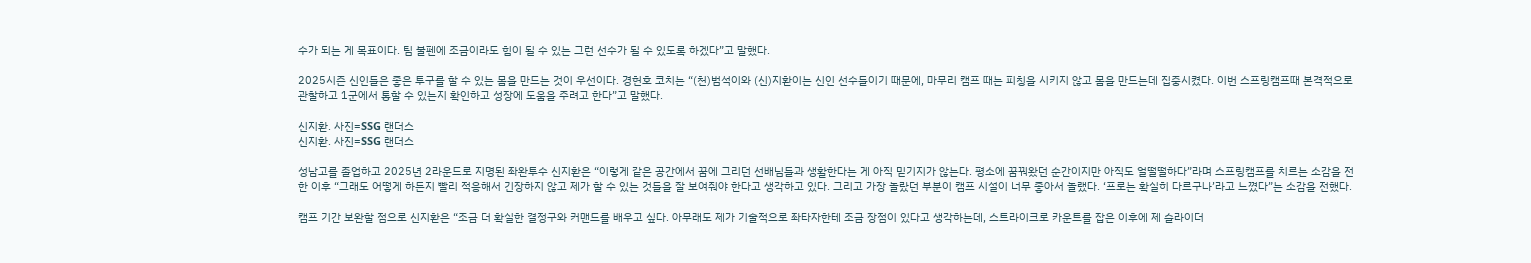수가 되는 게 목표이다. 팀 불펜에 조금이라도 힘이 될 수 있는 그런 선수가 될 수 있도록 하겠다”고 말했다.

2025시즌 신인들은 좋은 투구를 할 수 있는 몸을 만드는 것이 우선이다. 경헌호 코치는 “(천)범석이와 (신)지환이는 신인 선수들이기 때문에, 마무리 캠프 때는 피칭을 시키지 않고 몸을 만드는데 집중시켰다. 이번 스프링캠프때 본격적으로 관찰하고 1군에서 통할 수 있는지 확인하고 성장에 도움을 주려고 한다”고 말했다.

신지환. 사진=SSG 랜더스
신지환. 사진=SSG 랜더스

성남고를 졸업하고 2025년 2라운드로 지명된 좌완투수 신지환은 “이렇게 같은 공간에서 꿈에 그리던 선배님들과 생활한다는 게 아직 믿기지가 않는다. 평소에 꿈꿔왔던 순간이지만 아직도 얼떨떨하다”라며 스프링캠프를 치르는 소감을 전한 이후 “그래도 어떻게 하든지 빨리 적응해서 긴장하지 않고 제가 할 수 있는 것들을 잘 보여줘야 한다고 생각하고 있다. 그리고 가장 놀랐던 부분이 캠프 시설이 너무 좋아서 놀랬다. ‘프로는 확실히 다르구나’라고 느꼈다”는 소감을 전했다.

캠프 기간 보완할 점으로 신지환은 “조금 더 확실한 결정구와 커맨드를 배우고 싶다. 아무래도 제가 기술적으로 좌타자한테 조금 장점이 있다고 생각하는데, 스트라이크로 카운트를 잡은 이후에 제 슬라이더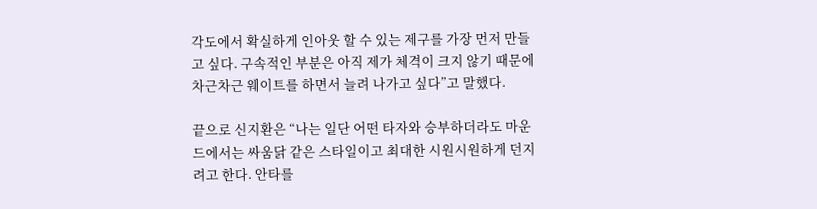각도에서 확실하게 인아웃 할 수 있는 제구를 가장 먼저 만들고 싶다. 구속적인 부분은 아직 제가 체격이 크지 않기 때문에 차근차근 웨이트를 하면서 늘려 나가고 싶다”고 말했다.

끝으로 신지환은 “나는 일단 어떤 타자와 승부하더라도 마운드에서는 싸움닭 같은 스타일이고 최대한 시원시원하게 던지려고 한다. 안타를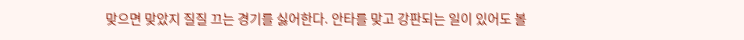맞으면 맞았지 질질 끄는 경기를 싫어한다. 안타를 맞고 강판되는 일이 있어도 볼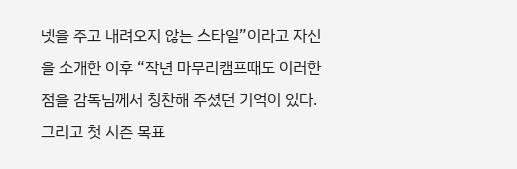넷을 주고 내려오지 않는 스타일”이라고 자신을 소개한 이후 “작년 마무리캠프때도 이러한 점을 감독님께서 칭찬해 주셨던 기억이 있다. 그리고 첫 시즌 목표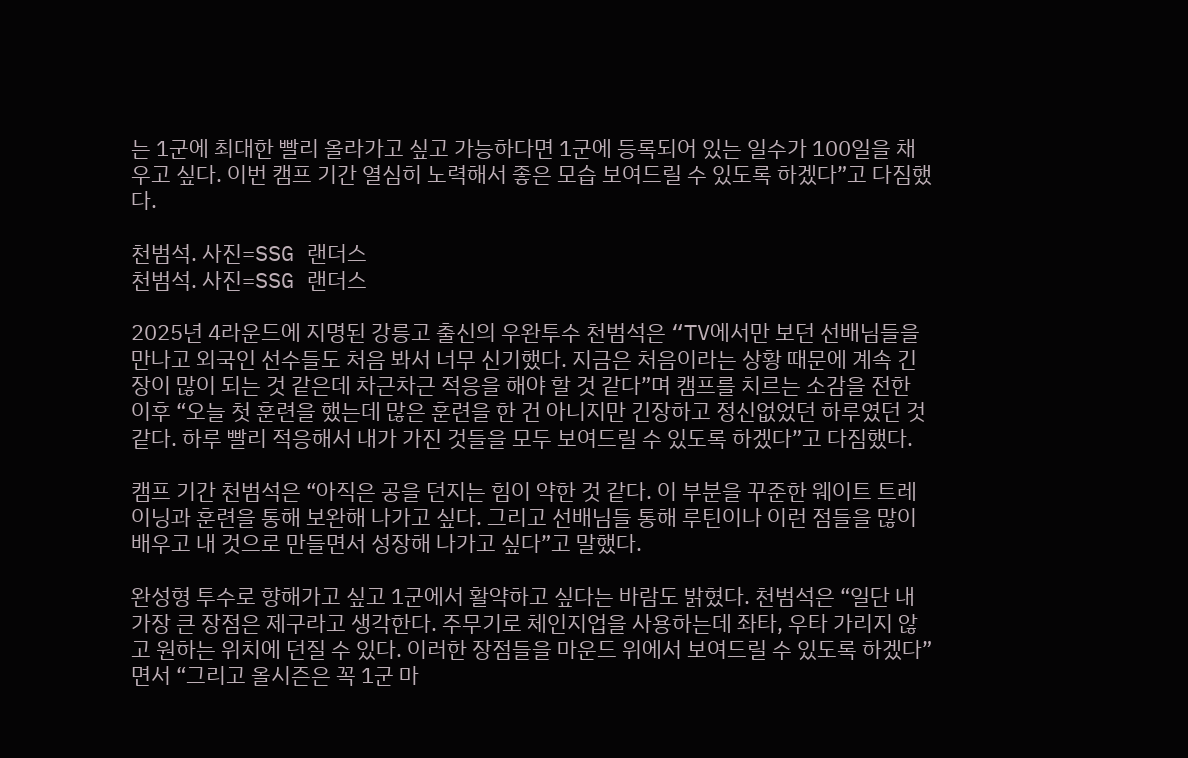는 1군에 최대한 빨리 올라가고 싶고 가능하다면 1군에 등록되어 있는 일수가 100일을 채우고 싶다. 이번 캠프 기간 열심히 노력해서 좋은 모습 보여드릴 수 있도록 하겠다”고 다짐했다.

천범석. 사진=SSG 랜더스
천범석. 사진=SSG 랜더스

2025년 4라운드에 지명된 강릉고 출신의 우완투수 천범석은 “TV에서만 보던 선배님들을 만나고 외국인 선수들도 처음 봐서 너무 신기했다. 지금은 처음이라는 상황 때문에 계속 긴장이 많이 되는 것 같은데 차근차근 적응을 해야 할 것 같다”며 캠프를 치르는 소감을 전한 이후 “오늘 첫 훈련을 했는데 많은 훈련을 한 건 아니지만 긴장하고 정신없었던 하루였던 것 같다. 하루 빨리 적응해서 내가 가진 것들을 모두 보여드릴 수 있도록 하겠다”고 다짐했다.

캠프 기간 천범석은 “아직은 공을 던지는 힘이 약한 것 같다. 이 부분을 꾸준한 웨이트 트레이닝과 훈련을 통해 보완해 나가고 싶다. 그리고 선배님들 통해 루틴이나 이런 점들을 많이 배우고 내 것으로 만들면서 성장해 나가고 싶다”고 말했다.

완성형 투수로 향해가고 싶고 1군에서 활약하고 싶다는 바람도 밝혔다. 천범석은 “일단 내 가장 큰 장점은 제구라고 생각한다. 주무기로 체인지업을 사용하는데 좌타, 우타 가리지 않고 원하는 위치에 던질 수 있다. 이러한 장점들을 마운드 위에서 보여드릴 수 있도록 하겠다”면서 “그리고 올시즌은 꼭 1군 마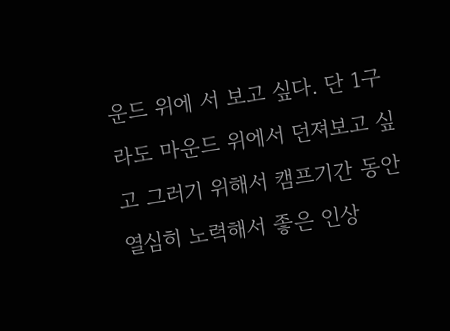운드 위에 서 보고 싶다. 단 1구라도 마운드 위에서 던져보고 싶고 그러기 위해서 캠프기간 동안 열심히 노력해서 좋은 인상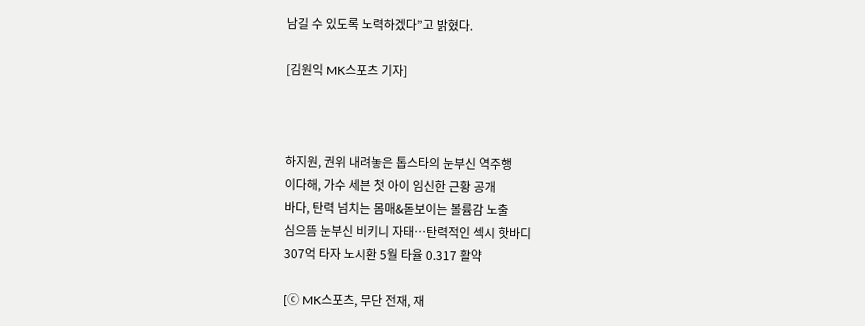남길 수 있도록 노력하겠다”고 밝혔다.

[김원익 MK스포츠 기자]



하지원, 권위 내려놓은 톱스타의 눈부신 역주행
이다해, 가수 세븐 첫 아이 임신한 근황 공개
바다, 탄력 넘치는 몸매&돋보이는 볼륨감 노출
심으뜸 눈부신 비키니 자태…탄력적인 섹시 핫바디
307억 타자 노시환 5월 타율 0.317 활약

[ⓒ MK스포츠, 무단 전재, 재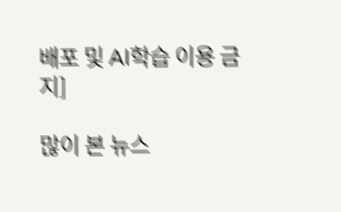배포 및 AI학습 이용 금지]

많이 본 뉴스